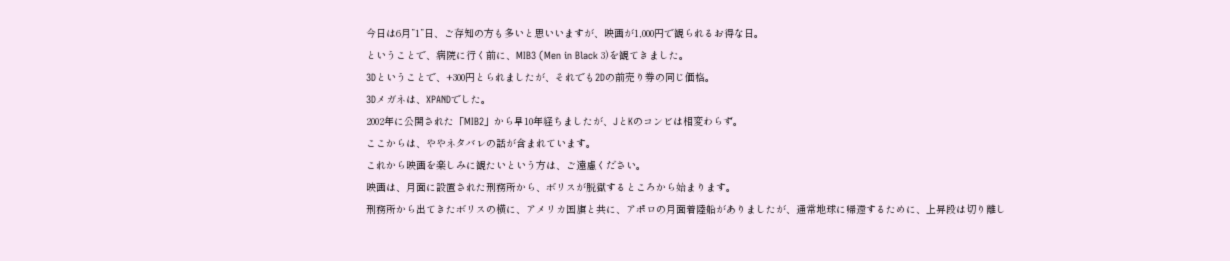今日は6月”1”日、ご存知の方も多いと思いいますが、映画が1,000円で観られるお得な日。
ということで、病院に行く前に、MIB3 (Men in Black 3)を観てきました。
3Dということで、+300円とられましたが、それでも2Dの前売り券の同じ価格。
3Dメガネは、XPANDでした。
2002年に公開された「MIB2」から早10年経ちましたが、JとKのコンビは相変わらず。
ここからは、ややネタバレの話が含まれています。
これから映画を楽しみに観たいという方は、ご遠慮ください。
映画は、月面に設置された刑務所から、ボリスが脱獄するところから始まります。
刑務所から出てきたボリスの横に、アメリカ国旗と共に、アポロの月面着陸船がありましたが、通常地球に帰還するために、上昇段は切り離し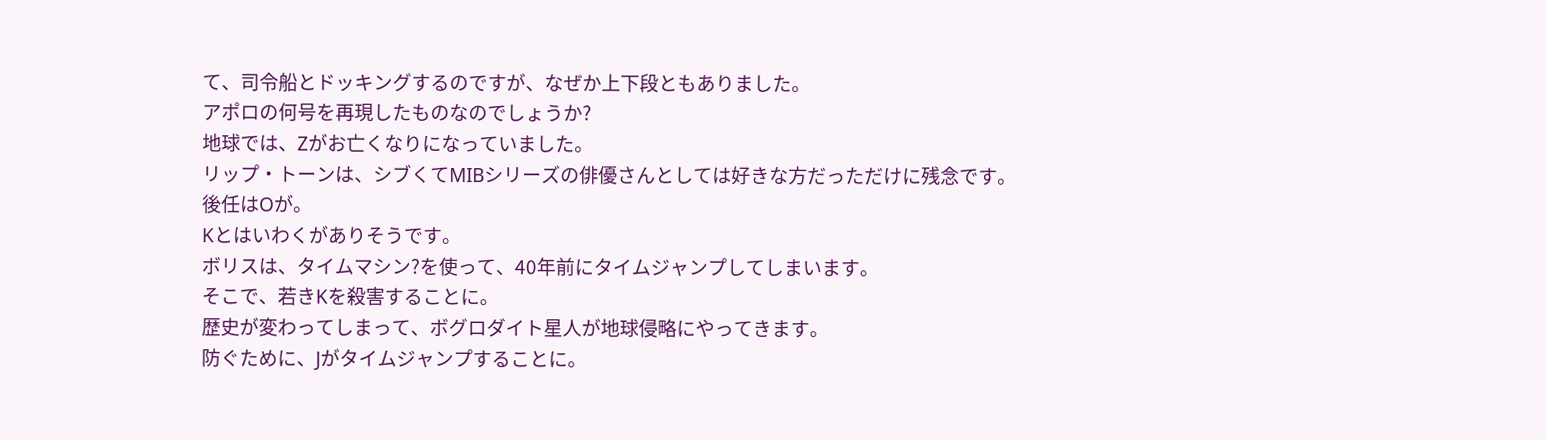て、司令船とドッキングするのですが、なぜか上下段ともありました。
アポロの何号を再現したものなのでしょうか?
地球では、Zがお亡くなりになっていました。
リップ・トーンは、シブくてMIBシリーズの俳優さんとしては好きな方だっただけに残念です。
後任はOが。
Kとはいわくがありそうです。
ボリスは、タイムマシン?を使って、40年前にタイムジャンプしてしまいます。
そこで、若きKを殺害することに。
歴史が変わってしまって、ボグロダイト星人が地球侵略にやってきます。
防ぐために、Jがタイムジャンプすることに。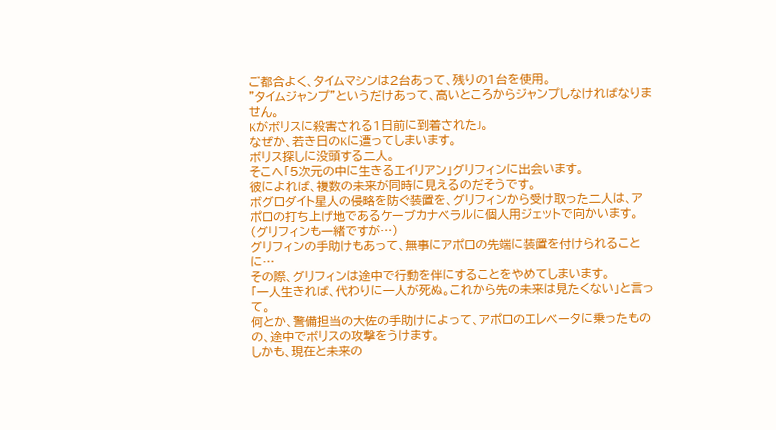ご都合よく、タイムマシンは2台あって、残りの1台を使用。
”タイムジャンプ”というだけあって、高いところからジャンプしなければなりません。
Kがボリスに殺害される1日前に到着されたJ。
なぜか、若き日のKに遭ってしまいます。
ボリス探しに没頭する二人。
そこへ「5次元の中に生きるエイリアン」グリフィンに出会います。
彼によれば、複数の未来が同時に見えるのだそうです。
ボグロダイト星人の侵略を防ぐ装置を、グリフィンから受け取った二人は、アポロの打ち上げ地であるケーブカナベラルに個人用ジェットで向かいます。(グリフィンも一緒ですが…)
グリフィンの手助けもあって、無事にアポロの先端に装置を付けられることに…
その際、グリフィンは途中で行動を伴にすることをやめてしまいます。
「一人生きれば、代わりに一人が死ぬ。これから先の未来は見たくない」と言って。
何とか、警備担当の大佐の手助けによって、アポロのエレベータに乗ったものの、途中でボリスの攻撃をうけます。
しかも、現在と未来の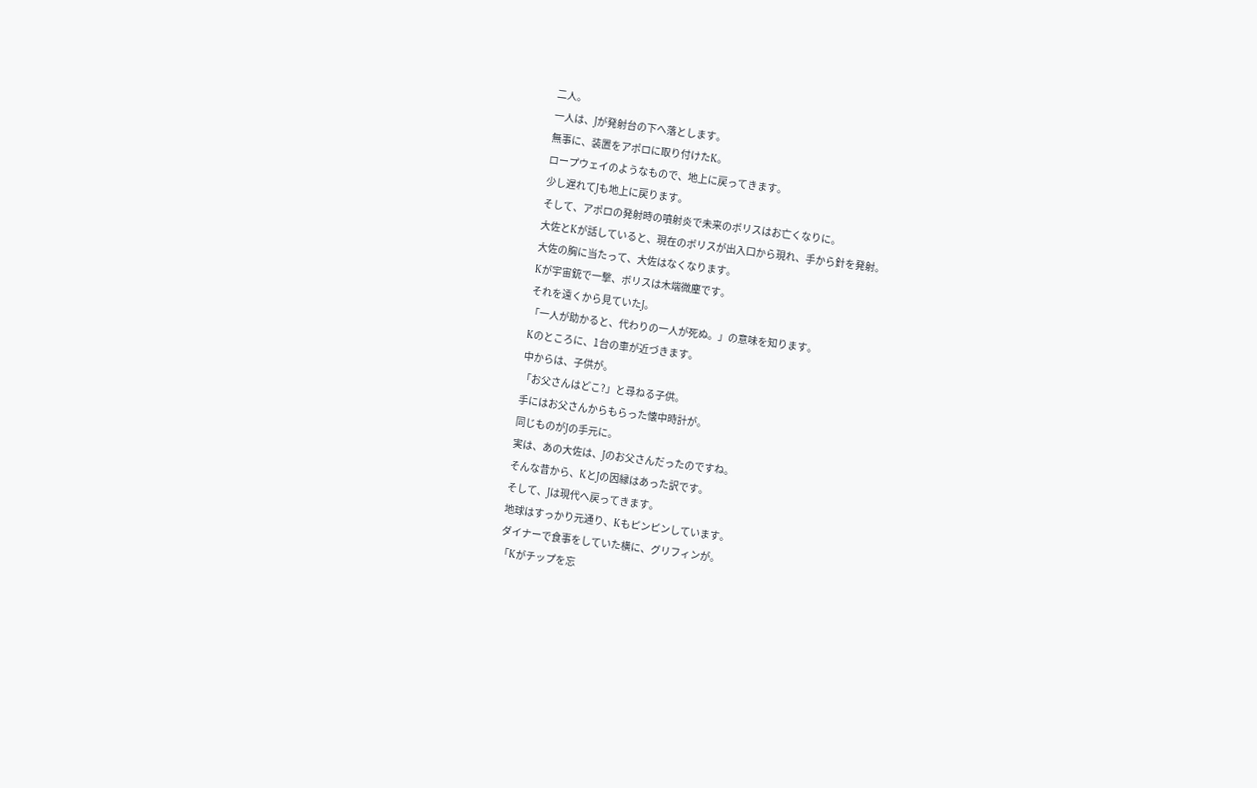二人。
一人は、Jが発射台の下へ落とします。
無事に、装置をアポロに取り付けたK。
ロープウェイのようなもので、地上に戻ってきます。
少し遅れてJも地上に戻ります。
そして、アポロの発射時の噴射炎で未来のボリスはお亡くなりに。
大佐とKが話していると、現在のボリスが出入口から現れ、手から針を発射。
大佐の胸に当たって、大佐はなくなります。
Kが宇宙銃で一撃、ボリスは木端微塵です。
それを遠くから見ていたJ。
「一人が助かると、代わりの一人が死ぬ。」の意味を知ります。
Kのところに、1台の車が近づきます。
中からは、子供が。
「お父さんはどこ?」と尋ねる子供。
手にはお父さんからもらった懐中時計が。
同じものがJの手元に。
実は、あの大佐は、Jのお父さんだったのですね。
そんな昔から、KとJの因縁はあった訳です。
そして、Jは現代へ戻ってきます。
地球はすっかり元通り、Kもピンピンしています。
ダイナーで食事をしていた横に、グリフィンが。
「Kがチップを忘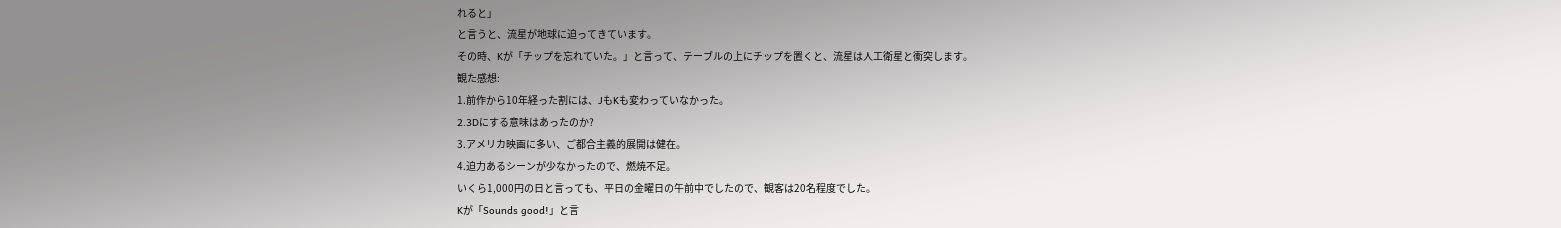れると」
と言うと、流星が地球に迫ってきています。
その時、Kが「チップを忘れていた。」と言って、テーブルの上にチップを置くと、流星は人工衛星と衝突します。
観た感想:
1.前作から10年経った割には、JもKも変わっていなかった。
2.3Dにする意味はあったのか?
3.アメリカ映画に多い、ご都合主義的展開は健在。
4.迫力あるシーンが少なかったので、燃焼不足。
いくら1,000円の日と言っても、平日の金曜日の午前中でしたので、観客は20名程度でした。
Kが「Sounds good!」と言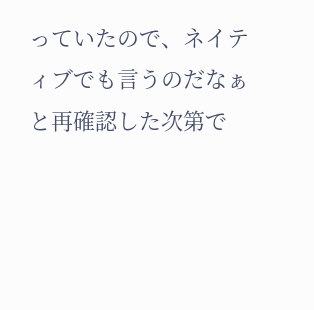っていたので、ネイティブでも言うのだなぁと再確認した次第で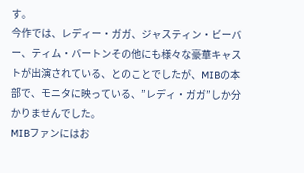す。
今作では、レディー・ガガ、ジャスティン・ビーバー、ティム・バートンその他にも様々な豪華キャストが出演されている、とのことでしたが、MIBの本部で、モニタに映っている、”レディ・ガガ”しか分かりませんでした。
MIBファンにはお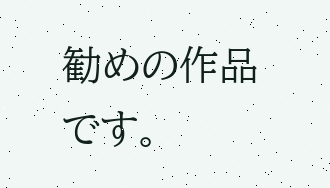勧めの作品です。